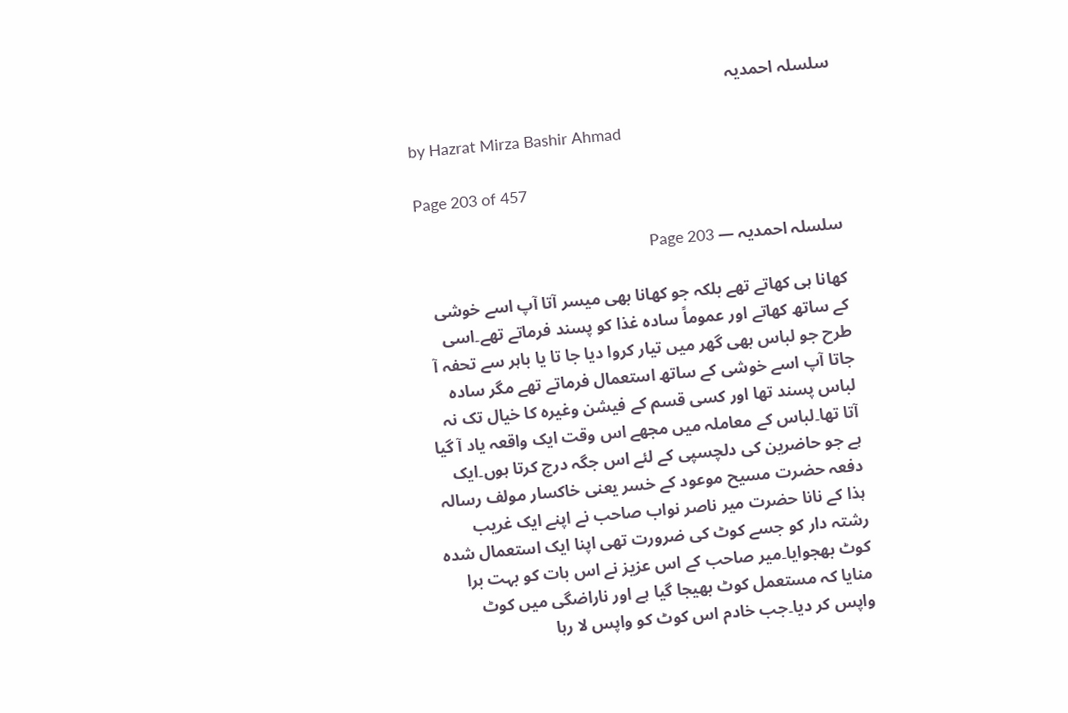سلسلہ احمدیہ

by Hazrat Mirza Bashir Ahmad

Page 203 of 457

سلسلہ احمدیہ — Page 203

کھانا ہی کھاتے تھے بلکہ جو کھانا بھی میسر آتا آپ اسے خوشی کے ساتھ کھاتے اور عموماً سادہ غذا کو پسند فرماتے تھے۔اسی طرح جو لباس بھی گھر میں تیار کروا دیا جا تا یا باہر سے تحفہ آ جاتا آپ اسے خوشی کے ساتھ استعمال فرماتے تھے مگر سادہ لباس پسند تھا اور کسی قسم کے فیشن وغیرہ کا خیال تک نہ آتا تھا۔لباس کے معاملہ میں مجھے اس وقت ایک واقعہ یاد آ گیا ہے جو حاضرین کی دلچسپی کے لئے اس جگہ درج کرتا ہوں۔ایک دفعہ حضرت مسیح موعود کے خسر یعنی خاکسار مولف رسالہ ہذا کے نانا حضرت میر ناصر نواب صاحب نے اپنے ایک غریب رشتہ دار کو جسے کوٹ کی ضرورت تھی اپنا ایک استعمال شدہ کوٹ بھجوایا۔میر صاحب کے اس عزیز نے اس بات کو بہت برا منایا کہ مستعمل کوٹ بھیجا گیا ہے اور ناراضگی میں کوٹ واپس کر دیا۔جب خادم اس کوٹ کو واپس لا رہا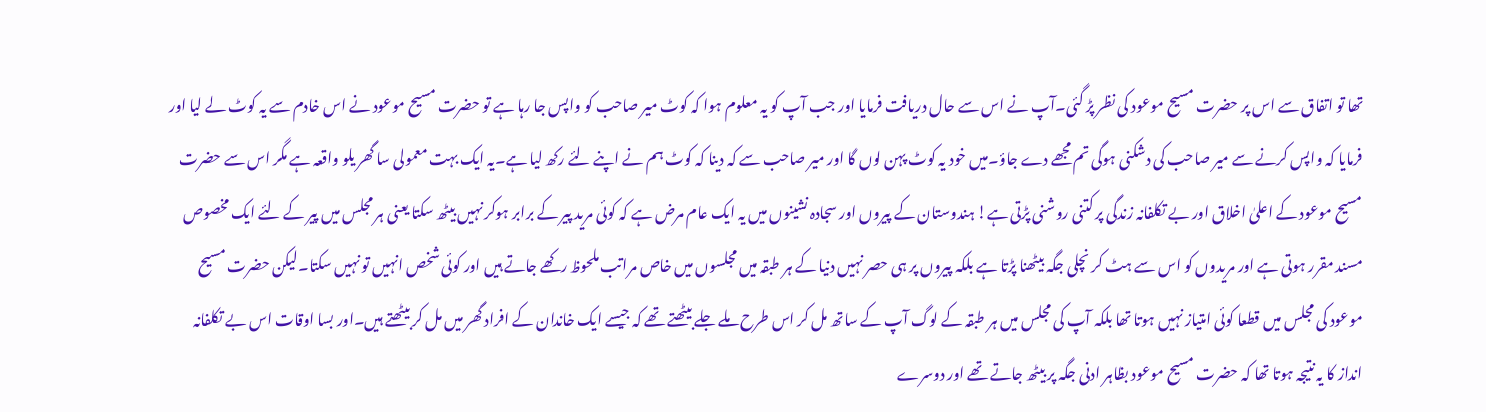تھا تو اتفاق سے اس پر حضرت مسیح موعود کی نظر پڑ گئی۔آپ نے اس سے حال دریافت فرمایا اور جب آپ کو یہ معلوم ہوا کہ کوٹ میر صاحب کو واپس جا رہا ہے تو حضرت مسیح موعود نے اس خادم سے یہ کوٹ لے لیا اور فرمایا کہ واپس کرنے سے میر صاحب کی دشکنی ہوگی تم مجھے دے جاؤ۔میں خود یہ کوٹ پہن لوں گا اور میر صاحب سے کہ دینا کہ کوٹ ہم نے اپنے لئے رکھ لیا ہے۔یہ ایک بہت معمولی سا گھر یلو واقعہ ہے مگر اس سے حضرت مسیح موعود کے اعلیٰ اخلاق اور بے تکلفانہ زندگی پر کتنی روشنی پڑتی ہے! ہندوستان کے پیروں اور سجادہ نشینوں میں یہ ایک عام مرض ہے کہ کوئی مرید پیر کے برابر ہوکر نہیں بیٹھ سکتا یعنی ہر مجلس میں پیر کے لئے ایک مخصوص مسند مقرر ہوتی ہے اور مریدوں کو اس سے ہٹ کر نچلی جگہ بیٹھنا پڑتا ہے بلکہ پیروں پر ہی حصر نہیں دنیا کے ہر طبقہ میں مجلسوں میں خاص مراتب ملحوظ رکھے جاتے ہیں اور کوئی شخص انہیں تو نہیں سکتا۔لیکن حضرت مسیح موعود کی مجلس میں قطعا کوئی امتیاز نہیں ہوتا تھا بلکہ آپ کی مجلس میں ہر طبقہ کے لوگ آپ کے ساتھ مل کر اس طرح ملے جلے بیٹھتے تھے کہ جیسے ایک خاندان کے افراد گھر میں مل کر بیٹھتے ہیں۔اور بسا اوقات اس بے تکلفانہ انداز کا یہ نتیجہ ہوتا تھا کہ حضرت مسیح موعود بظاہر ادنی جگہ پر بیٹھ جاتے تھے اور دوسرے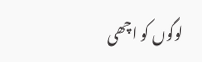لوگوں کو اچھی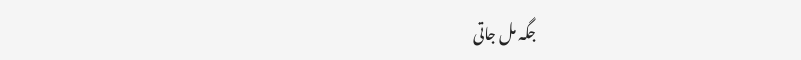جگہ مل جاتی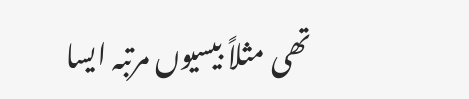تھی مثلاً بیسیوں مرتبہ ایسا